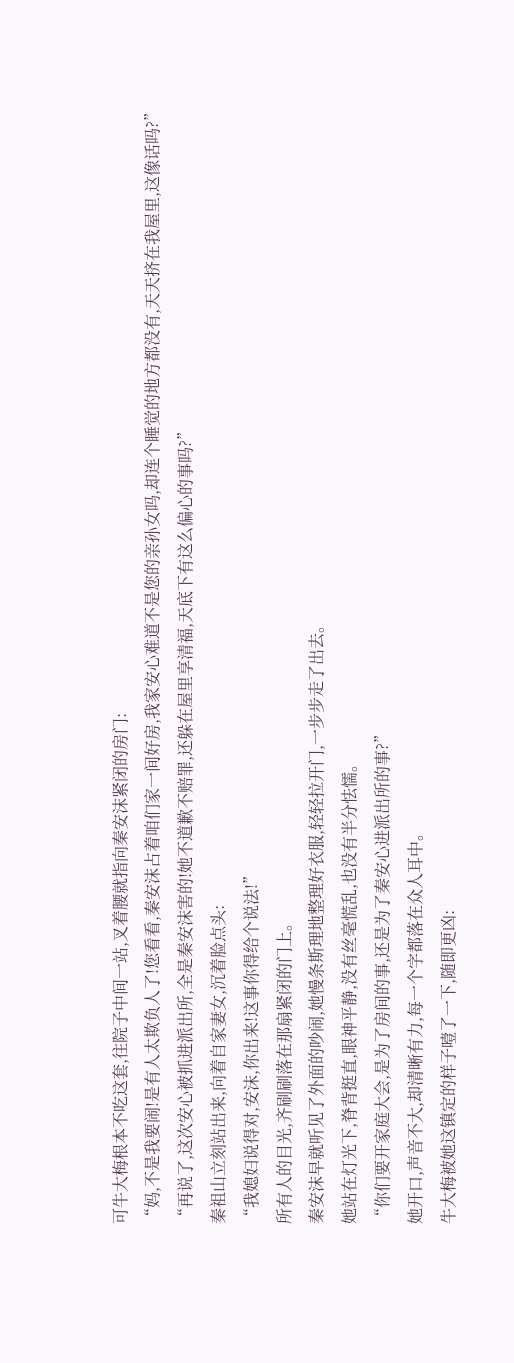可牛大梅根本不吃这套,往院子中间一站,叉着腰就指向秦安沫紧闭的房门:
“妈,不是我要闹!是有人太欺负人了!您看看,秦安沫占着咱们家一间好房,我家安心难道不是您的亲孙女吗,却连个睡觉的地方都没有,天天挤在我屋里,这像话吗?”
“再说了,这次安心被抓进派出所,全是秦安沫害的!她不道歉不赔罪,还躲在屋里享清福,天底下有这么偏心的事吗?”
秦祖山立刻站出来,向着自家妻女,沉着脸点头:
“我媳妇说得对,安沫,你出来!这事你得给个说法!”
所有人的目光,齐刷刷落在那扇紧闭的门上。
秦安沫早就听见了外面的吵闹,她慢条斯理地整理好衣服,轻轻拉开门,一步步走了出去。
她站在灯光下,脊背挺直,眼神平静,没有丝毫慌乱,也没有半分怯懦。
“你们要开家庭大会,是为了房间的事,还是为了秦安心进派出所的事?”
她开口,声音不大,却清晰有力,每一个字都落在众人耳中。
牛大梅被她这镇定的样子噎了一下,随即更凶: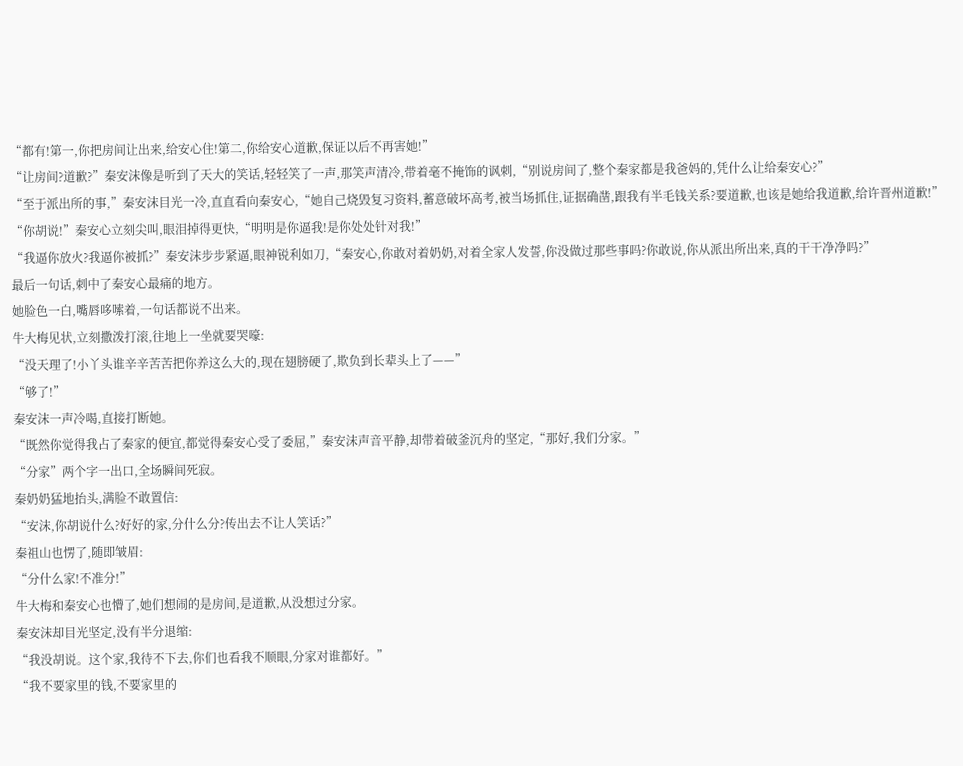“都有!第一,你把房间让出来,给安心住!第二,你给安心道歉,保证以后不再害她!”
“让房间?道歉?”秦安沫像是听到了天大的笑话,轻轻笑了一声,那笑声清冷,带着毫不掩饰的讽刺,“别说房间了,整个秦家都是我爸妈的,凭什么让给秦安心?”
“至于派出所的事,”秦安沫目光一冷,直直看向秦安心,“她自己烧毁复习资料,蓄意破坏高考,被当场抓住,证据确凿,跟我有半毛钱关系?要道歉,也该是她给我道歉,给许晋州道歉!”
“你胡说!”秦安心立刻尖叫,眼泪掉得更快,“明明是你逼我!是你处处针对我!”
“我逼你放火?我逼你被抓?”秦安沫步步紧逼,眼神锐利如刀,“秦安心,你敢对着奶奶,对着全家人发誓,你没做过那些事吗?你敢说,你从派出所出来,真的干干净净吗?”
最后一句话,刺中了秦安心最痛的地方。
她脸色一白,嘴唇哆嗦着,一句话都说不出来。
牛大梅见状,立刻撒泼打滚,往地上一坐就要哭嚎:
“没天理了!小丫头谁辛辛苦苦把你养这么大的,现在翅膀硬了,欺负到长辈头上了——”
“够了!”
秦安沫一声冷喝,直接打断她。
“既然你觉得我占了秦家的便宜,都觉得秦安心受了委屈,”秦安沫声音平静,却带着破釜沉舟的坚定,“那好,我们分家。”
“分家”两个字一出口,全场瞬间死寂。
秦奶奶猛地抬头,满脸不敢置信:
“安沫,你胡说什么?好好的家,分什么分?传出去不让人笑话?”
秦祖山也愣了,随即皱眉:
“分什么家!不准分!”
牛大梅和秦安心也懵了,她们想闹的是房间,是道歉,从没想过分家。
秦安沫却目光坚定,没有半分退缩:
“我没胡说。这个家,我待不下去,你们也看我不顺眼,分家对谁都好。”
“我不要家里的钱,不要家里的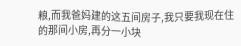粮,而我爸妈建的这五间房子,我只要我现在住的那间小房,再分一小块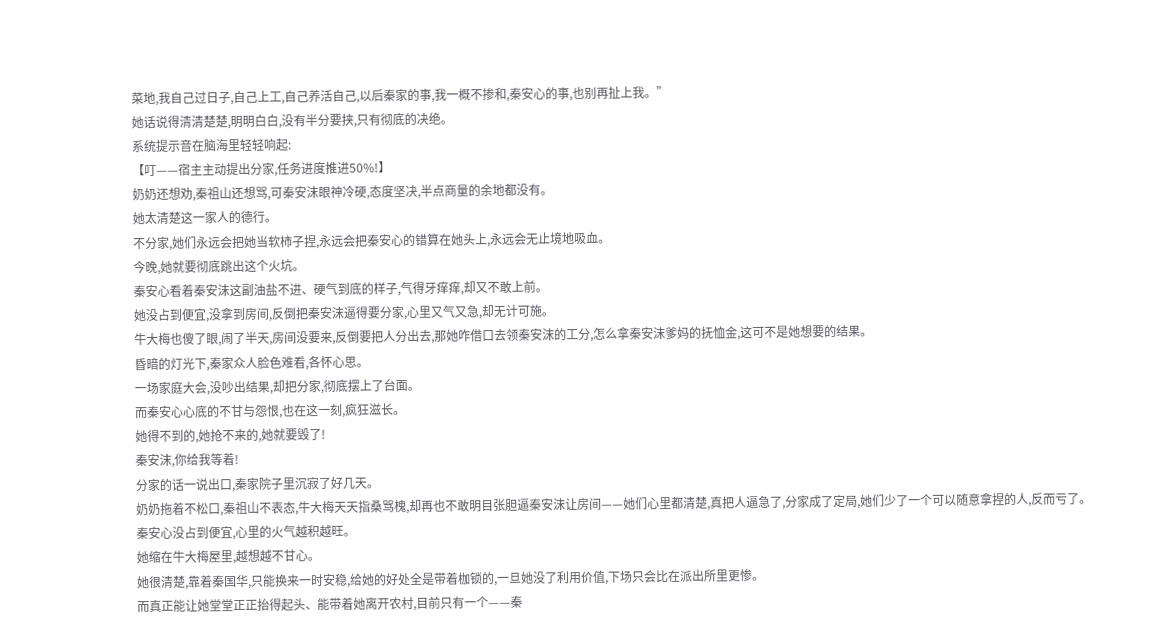菜地,我自己过日子,自己上工,自己养活自己,以后秦家的事,我一概不掺和,秦安心的事,也别再扯上我。”
她话说得清清楚楚,明明白白,没有半分要挟,只有彻底的决绝。
系统提示音在脑海里轻轻响起:
【叮——宿主主动提出分家,任务进度推进50%!】
奶奶还想劝,秦祖山还想骂,可秦安沫眼神冷硬,态度坚决,半点商量的余地都没有。
她太清楚这一家人的德行。
不分家,她们永远会把她当软柿子捏,永远会把秦安心的错算在她头上,永远会无止境地吸血。
今晚,她就要彻底跳出这个火坑。
秦安心看着秦安沫这副油盐不进、硬气到底的样子,气得牙痒痒,却又不敢上前。
她没占到便宜,没拿到房间,反倒把秦安沫逼得要分家,心里又气又急,却无计可施。
牛大梅也傻了眼,闹了半天,房间没要来,反倒要把人分出去,那她咋借口去领秦安沫的工分,怎么拿秦安沫爹妈的抚恤金,这可不是她想要的结果。
昏暗的灯光下,秦家众人脸色难看,各怀心思。
一场家庭大会,没吵出结果,却把分家,彻底摆上了台面。
而秦安心心底的不甘与怨恨,也在这一刻,疯狂滋长。
她得不到的,她抢不来的,她就要毁了!
秦安沫,你给我等着!
分家的话一说出口,秦家院子里沉寂了好几天。
奶奶拖着不松口,秦祖山不表态,牛大梅天天指桑骂槐,却再也不敢明目张胆逼秦安沫让房间——她们心里都清楚,真把人逼急了,分家成了定局,她们少了一个可以随意拿捏的人,反而亏了。
秦安心没占到便宜,心里的火气越积越旺。
她缩在牛大梅屋里,越想越不甘心。
她很清楚,靠着秦国华,只能换来一时安稳,给她的好处全是带着枷锁的,一旦她没了利用价值,下场只会比在派出所里更惨。
而真正能让她堂堂正正抬得起头、能带着她离开农村,目前只有一个——秦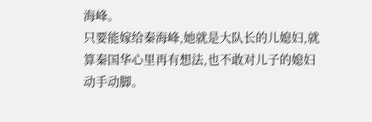海峰。
只要能嫁给秦海峰,她就是大队长的儿媳妇,就算秦国华心里再有想法,也不敢对儿子的媳妇动手动脚。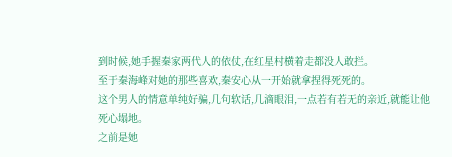到时候,她手握秦家两代人的依仗,在红星村横着走都没人敢拦。
至于秦海峰对她的那些喜欢,秦安心从一开始就拿捏得死死的。
这个男人的情意单纯好骗,几句软话,几滴眼泪,一点若有若无的亲近,就能让他死心塌地。
之前是她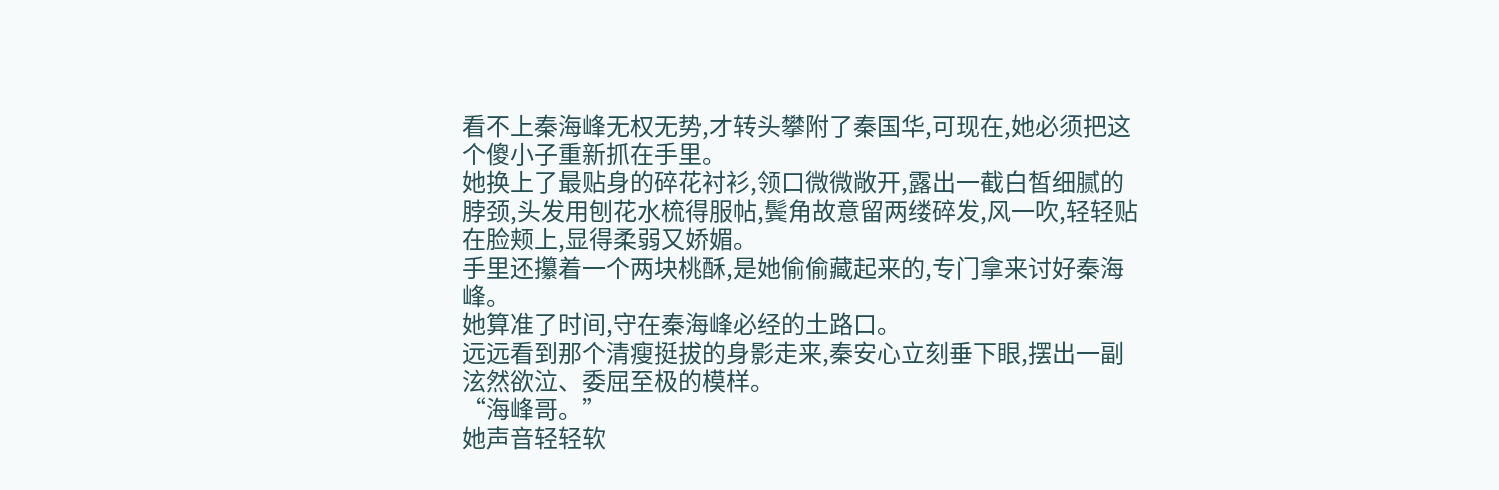看不上秦海峰无权无势,才转头攀附了秦国华,可现在,她必须把这个傻小子重新抓在手里。
她换上了最贴身的碎花衬衫,领口微微敞开,露出一截白皙细腻的脖颈,头发用刨花水梳得服帖,鬓角故意留两缕碎发,风一吹,轻轻贴在脸颊上,显得柔弱又娇媚。
手里还攥着一个两块桃酥,是她偷偷藏起来的,专门拿来讨好秦海峰。
她算准了时间,守在秦海峰必经的土路口。
远远看到那个清瘦挺拔的身影走来,秦安心立刻垂下眼,摆出一副泫然欲泣、委屈至极的模样。
“海峰哥。”
她声音轻轻软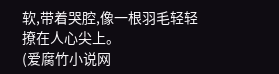软,带着哭腔,像一根羽毛轻轻撩在人心尖上。
(爱腐竹小说网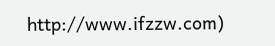http://www.ifzzw.com)